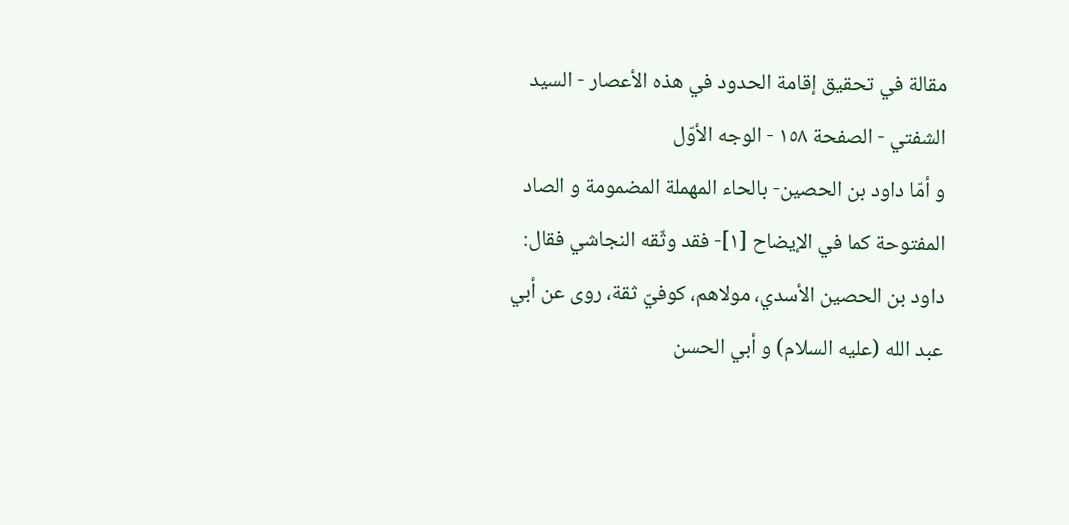مقالة في تحقيق إقامة الحدود في هذه الأعصار - السيد الشفتي - الصفحة ١٥٨ - الوجه الأوّل
و أمّا داود بن الحصين- بالحاء المهملة المضمومة و الصاد المفتوحة كما في الإيضاح [١]- فقد وثّقه النجاشي فقال:
داود بن الحصين الأسدي، مولاهم، كوفيّ ثقة، روى عن أبي عبد الله (عليه السلام) و أبي الحسن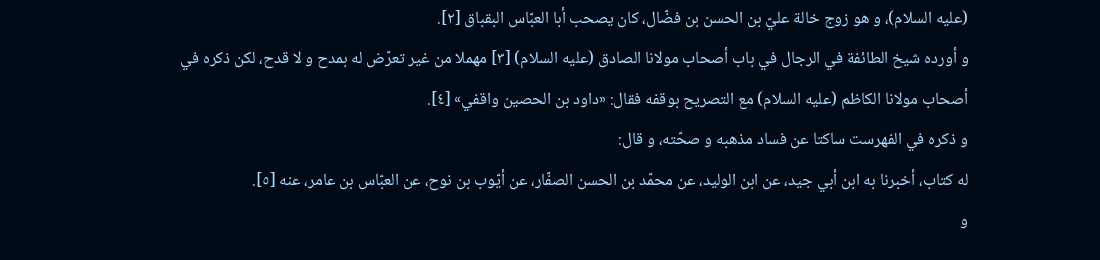(عليه السلام)، و هو زوج خالة عليّ بن الحسن بن فضّال، كان يصحب أبا العبّاس البقباق [٢].
و أورده شيخ الطائفة في الرجال في باب أصحاب مولانا الصادق (عليه السلام) [٣] مهملا من غير تعرّض له بمدح و لا قدح، لكن ذكره في أصحاب مولانا الكاظم (عليه السلام) مع التصريح بوقفه فقال: «داود بن الحصين واقفي» [٤].
و ذكره في الفهرست ساكتا عن فساد مذهبه و صحّته، و قال:
له كتاب، أخبرنا به ابن أبي جيد، عن ابن الوليد، عن محمّد بن الحسن الصفّار، عن أيّوب بن نوح، عن العبّاس بن عامر، عنه [٥].
و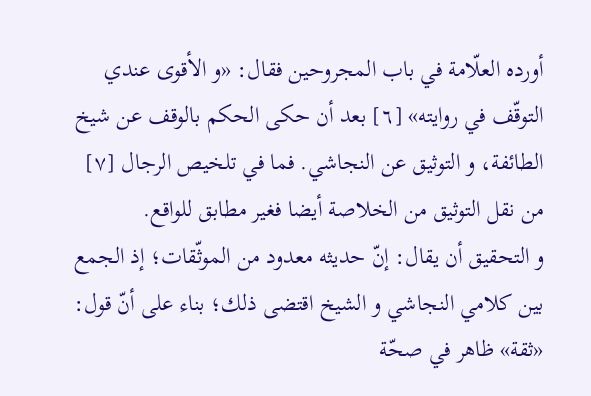أورده العلّامة في باب المجروحين فقال: «و الأقوى عندي التوقّف في روايته» [٦] بعد أن حكى الحكم بالوقف عن شيخ الطائفة، و التوثيق عن النجاشي. فما في تلخيص الرجال [٧] من نقل التوثيق من الخلاصة أيضا فغير مطابق للواقع.
و التحقيق أن يقال: إنّ حديثه معدود من الموثّقات؛ إذ الجمع بين كلامي النجاشي و الشيخ اقتضى ذلك؛ بناء على أنّ قول: «ثقة» ظاهر في صحّة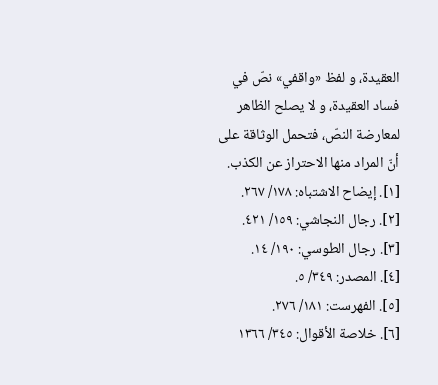العقيدة، و لفظ «واقفي» نصّ في فساد العقيدة، و لا يصلح الظاهر لمعارضة النصّ، فتحمل الوثاقة على أنّ المراد منها الاحتراز عن الكذب.
[١]. إيضاح الاشتباه: ١٧٨/ ٢٦٧.
[٢]. رجال النجاشي: ١٥٩/ ٤٢١.
[٣]. رجال الطوسي: ١٩٠/ ١٤.
[٤]. المصدر: ٣٤٩/ ٥.
[٥]. الفهرست: ١٨١/ ٢٧٦.
[٦]. خلاصة الأقوال: ٣٤٥/ ١٣٦٦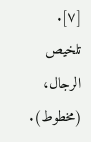[٧]. تلخيص الرجال، (مخطوط).